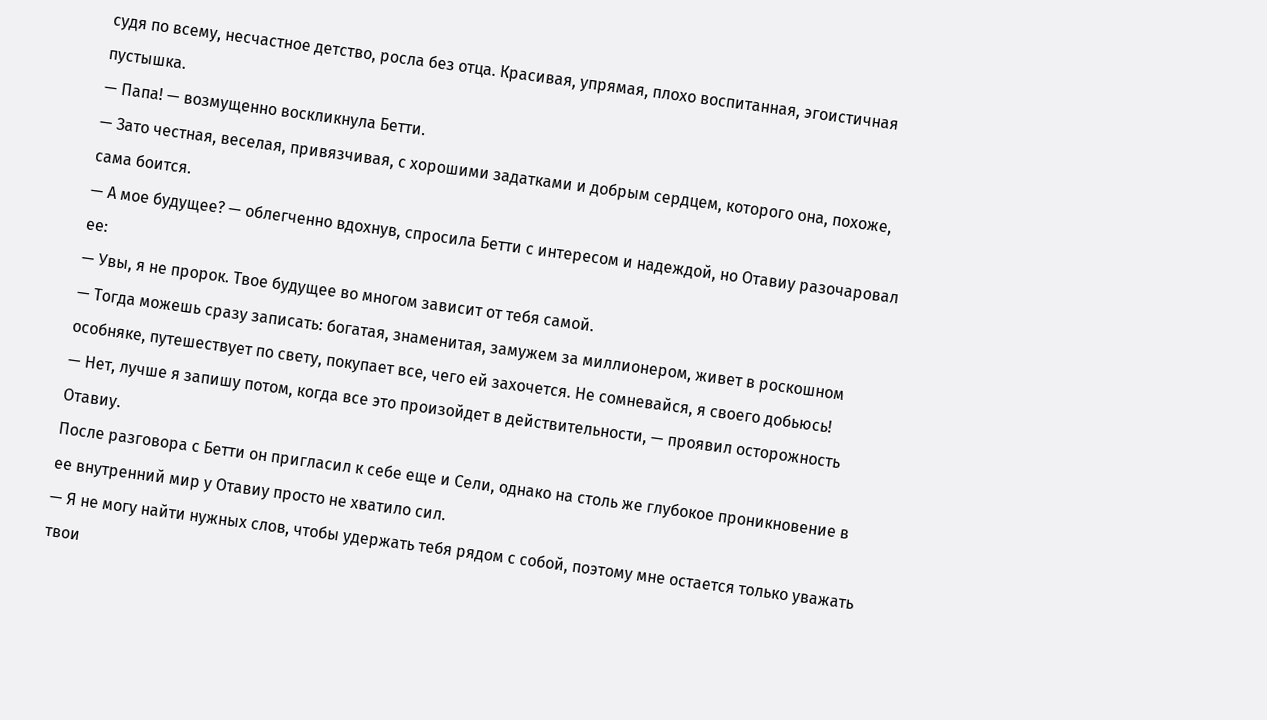судя по всему, несчастное детство, росла без отца. Красивая, упрямая, плохо воспитанная, эгоистичная пустышка.
— Папа! — возмущенно воскликнула Бетти.
— Зато честная, веселая, привязчивая, с хорошими задатками и добрым сердцем, которого она, похоже, сама боится.
— А мое будущее? — облегченно вдохнув, спросила Бетти с интересом и надеждой, но Отавиу разочаровал ее:
— Увы, я не пророк. Твое будущее во многом зависит от тебя самой.
— Тогда можешь сразу записать: богатая, знаменитая, замужем за миллионером, живет в роскошном особняке, путешествует по свету, покупает все, чего ей захочется. Не сомневайся, я своего добьюсь!
— Нет, лучше я запишу потом, когда все это произойдет в действительности, — проявил осторожность Отавиу.
После разговора с Бетти он пригласил к себе еще и Сели, однако на столь же глубокое проникновение в ее внутренний мир у Отавиу просто не хватило сил.
— Я не могу найти нужных слов, чтобы удержать тебя рядом с собой, поэтому мне остается только уважать твои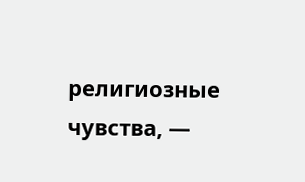религиозные чувства, —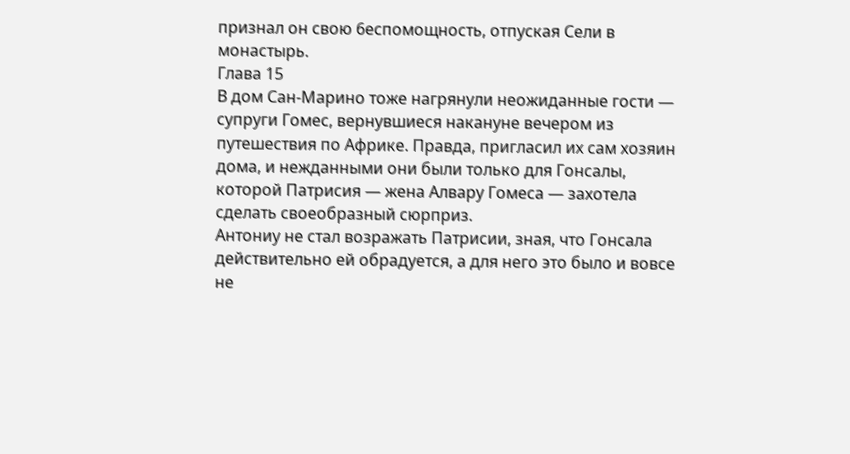признал он свою 6еспомощность, отпуская Сели в монастырь.
Глава 15
В дом Сан-Марино тоже нагрянули неожиданные гости — супруги Гомес, вернувшиеся накануне вечером из путешествия по Африке. Правда, пригласил их сам хозяин дома, и нежданными они были только для Гонсалы, которой Патрисия — жена Алвару Гомеса — захотела сделать своеобразный сюрприз.
Антониу не стал возражать Патрисии, зная, что Гонсала действительно ей обрадуется, а для него это было и вовсе не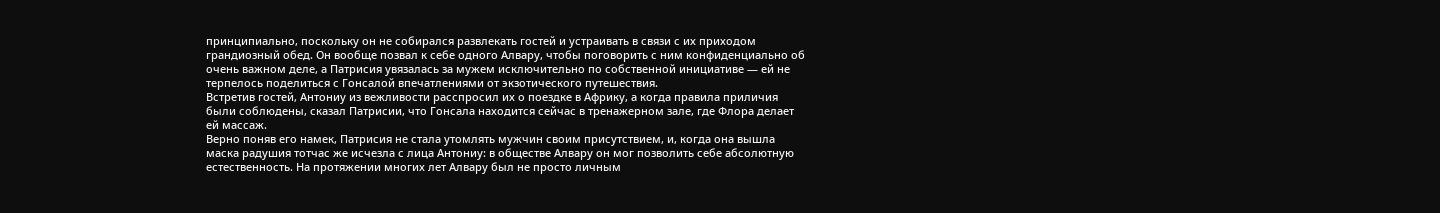принципиально, поскольку он не собирался развлекать гостей и устраивать в связи с их приходом грандиозный обед. Он вообще позвал к себе одного Алвару, чтобы поговорить с ним конфиденциально об очень важном деле, а Патрисия увязалась за мужем исключительно по собственной инициативе — ей не терпелось поделиться с Гонсалой впечатлениями от экзотического путешествия.
Встретив гостей, Антониу из вежливости расспросил их о поездке в Африку, а когда правила приличия были соблюдены, сказал Патрисии, что Гонсала находится сейчас в тренажерном зале, где Флора делает ей массаж.
Верно поняв его намек, Патрисия не стала утомлять мужчин своим присутствием, и, когда она вышла маска радушия тотчас же исчезла с лица Антониу: в обществе Алвару он мог позволить себе абсолютную естественность. На протяжении многих лет Алвару был не просто личным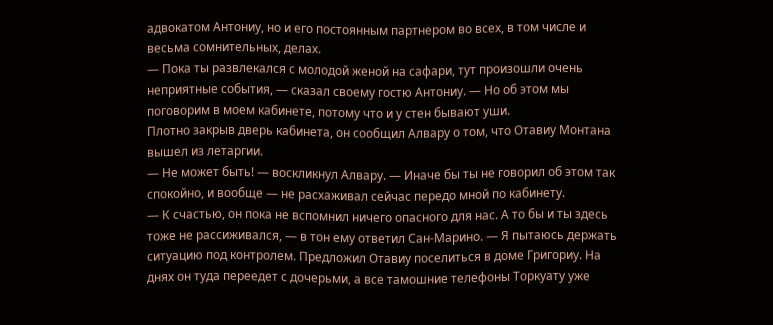адвокатом Антониу, но и его постоянным партнером во всех, в том числе и весьма сомнительных, делах.
— Пока ты развлекался с молодой женой на сафари, тут произошли очень неприятные события, — сказал своему гостю Антониу. — Но об этом мы поговорим в моем кабинете, потому что и у стен бывают уши.
Плотно закрыв дверь кабинета, он сообщил Алвару о том, что Отавиу Монтана вышел из летаргии.
— Не может быть! — воскликнул Алвару. — Иначе бы ты не говорил об этом так спокойно, и вообще — не расхаживал сейчас передо мной по кабинету.
— К счастью, он пока не вспомнил ничего опасного для нас. А то бы и ты здесь тоже не рассиживался, — в тон ему ответил Сан-Марино. — Я пытаюсь держать ситуацию под контролем. Предложил Отавиу поселиться в доме Григориу. На днях он туда переедет с дочерьми, а все тамошние телефоны Торкуату уже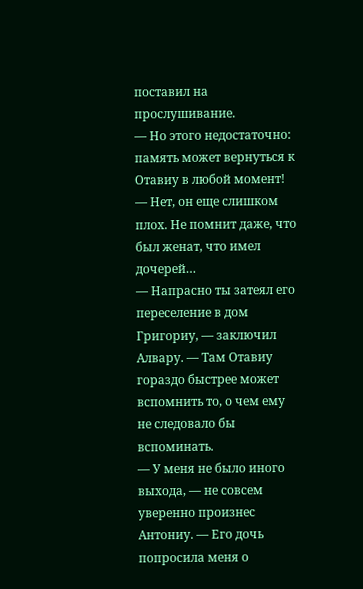поставил на прослушивание.
— Но этого недостаточно: память может вернуться к Отавиу в любой момент!
— Нет, он еще слишком плох. Не помнит даже, что был женат, что имел дочерей…
— Напрасно ты затеял его переселение в дом Григориу, — заключил Алвару. — Там Отавиу гораздо быстрее может вспомнить то, о чем ему не следовало бы вспоминать.
— У меня не было иного выхода, — не совсем уверенно произнес Антониу. — Его дочь попросила меня о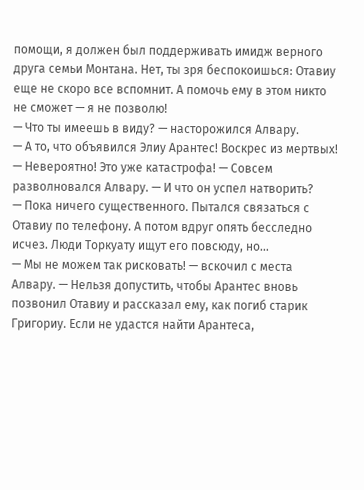помощи, я должен был поддерживать имидж верного друга семьи Монтана. Нет, ты зря беспокоишься: Отавиу еще не скоро все вспомнит. А помочь ему в этом никто не сможет — я не позволю!
— Что ты имеешь в виду? — насторожился Алвару.
— А то, что объявился Элиу Арантес! Воскрес из мертвых!
— Невероятно! Это уже катастрофа! — Совсем разволновался Алвару. — И что он успел натворить?
— Пока ничего существенного. Пытался связаться с Отавиу по телефону. А потом вдруг опять бесследно исчез. Люди Торкуату ищут его повсюду, но…
— Мы не можем так рисковать! — вскочил с места Алвару. — Нельзя допустить, чтобы Арантес вновь позвонил Отавиу и рассказал ему, как погиб старик Григориу. Если не удастся найти Арантеса,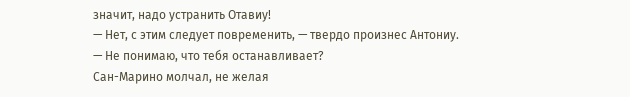значит, надо устранить Отавиу!
— Нет, с этим следует повременить, — твердо произнес Антониу.
— Не понимаю, что тебя останавливает?
Сан-Марино молчал, не желая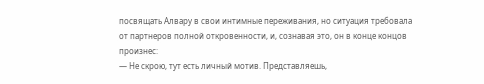посвящать Алвару в свои интимные переживания, но ситуация требовала от партнеров полной откровенности, и, сознавая это, он в конце концов произнес:
— Не скрою, тут есть личный мотив. Представляешь,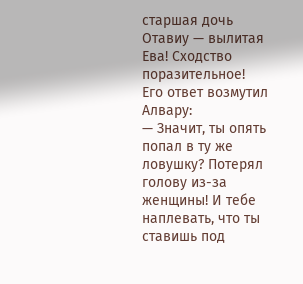старшая дочь Отавиу — вылитая Ева! Сходство поразительное!
Его ответ возмутил Алвару:
— Значит, ты опять попал в ту же ловушку? Потерял голову из-за женщины! И тебе наплевать, что ты ставишь под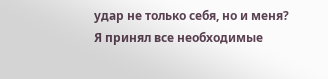удар не только себя, но и меня?
Я принял все необходимые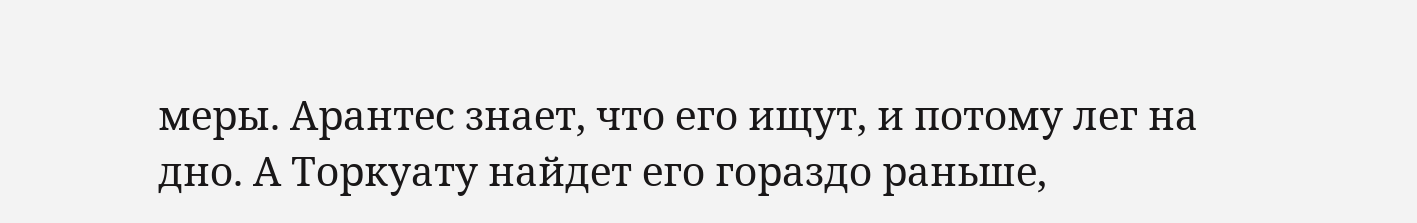меры. Арантес знает, что его ищут, и потому лег на дно. А Торкуату найдет его гораздо раньше,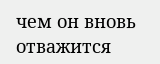чем он вновь отважится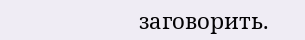заговорить.